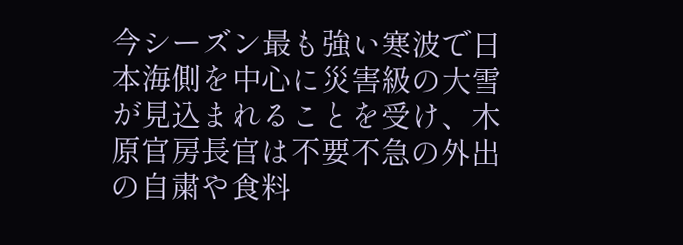今シーズン最も強い寒波で日本海側を中心に災害級の大雪が見込まれることを受け、木原官房長官は不要不急の外出の自粛や食料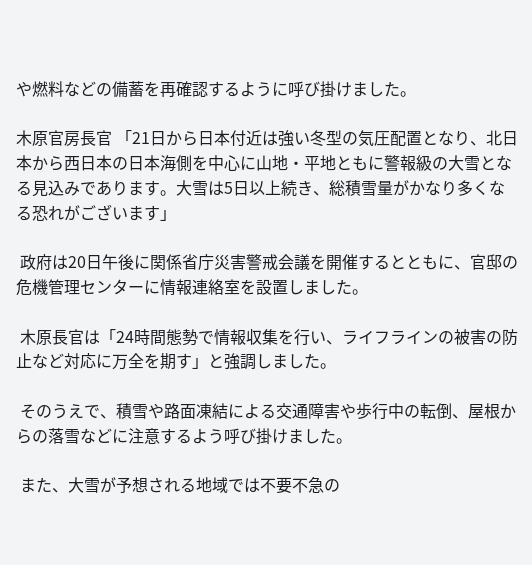や燃料などの備蓄を再確認するように呼び掛けました。

木原官房長官 「21日から日本付近は強い冬型の気圧配置となり、北日本から西日本の日本海側を中心に山地・平地ともに警報級の大雪となる見込みであります。大雪は5日以上続き、総積雪量がかなり多くなる恐れがございます」

 政府は20日午後に関係省庁災害警戒会議を開催するとともに、官邸の危機管理センターに情報連絡室を設置しました。

 木原長官は「24時間態勢で情報収集を行い、ライフラインの被害の防止など対応に万全を期す」と強調しました。

 そのうえで、積雪や路面凍結による交通障害や歩行中の転倒、屋根からの落雪などに注意するよう呼び掛けました。

 また、大雪が予想される地域では不要不急の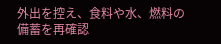外出を控え、食料や水、燃料の備蓄を再確認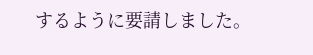するように要請しました。